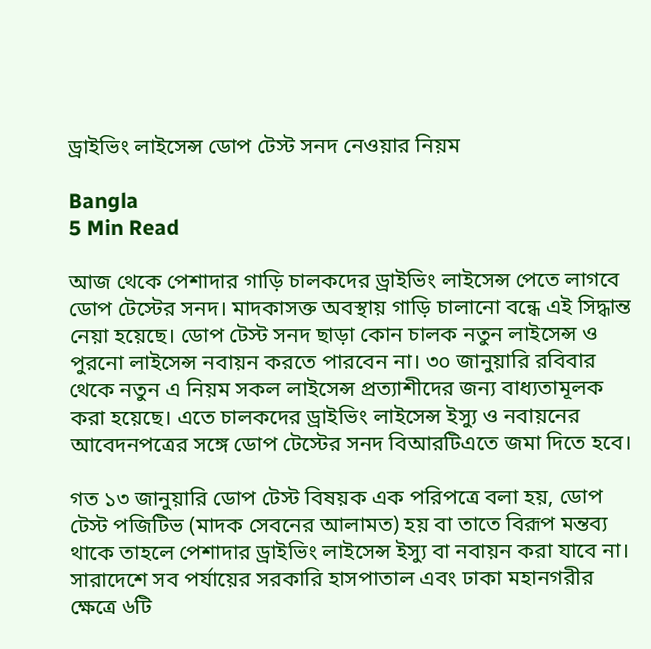ড্রাইভিং লাইসেন্স ডোপ টেস্ট সনদ নেওয়ার নিয়ম

Bangla
5 Min Read

আজ থেকে পেশাদার গাড়ি চালকদের ড্রাইভিং লাইসেন্স পেতে লাগবে ডোপ টেস্টের সনদ। মাদকাসক্ত অবস্থায় গাড়ি চালানো বন্ধে এই সিদ্ধান্ত নেয়া হয়েছে। ডোপ টেস্ট সনদ ছাড়া কোন চালক নতুন লাইসেন্স ও পুরনো লাইসেন্স নবায়ন করতে পারবেন না। ৩০ জানুয়ারি রবিবার থেকে নতুন এ নিয়ম সকল লাইসেন্স প্রত্যাশীদের জন্য বাধ্যতামূলক করা হয়েছে। এতে চালকদের ড্রাইভিং লাইসেন্স ইস্যু ও নবায়নের আবেদনপত্রের সঙ্গে ডোপ টেস্টের সনদ বিআরটিএতে জমা দিতে হবে।

গত ১৩ জানুয়ারি ডোপ টেস্ট বিষয়ক এক পরিপত্রে বলা হয়, ডোপ টেস্ট পজিটিভ (মাদক সেবনের আলামত) হয় বা তাতে বিরূপ মন্তব্য থাকে তাহলে পেশাদার ড্রাইভিং লাইসেন্স ইস্যু বা নবায়ন করা যাবে না। সারাদেশে সব পর্যায়ের সরকারি হাসপাতাল এবং ঢাকা মহানগরীর ক্ষেত্রে ৬টি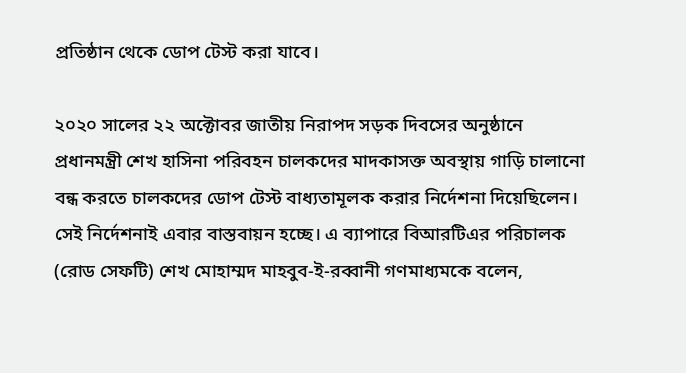প্রতিষ্ঠান থেকে ডোপ টেস্ট করা যাবে।

২০২০ সালের ২২ অক্টোবর জাতীয় নিরাপদ সড়ক দিবসের অনুষ্ঠানে প্রধানমন্ত্রী শেখ হাসিনা পরিবহন চালকদের মাদকাসক্ত অবস্থায় গাড়ি চালানো বন্ধ করতে চালকদের ডোপ টেস্ট বাধ্যতামূলক করার নির্দেশনা দিয়েছিলেন। সেই নির্দেশনাই এবার বাস্তবায়ন হচ্ছে। এ ব্যাপারে বিআরটিএর পরিচালক (রোড সেফটি) শেখ মোহাম্মদ মাহবুব-ই-রব্বানী গণমাধ্যমকে বলেন,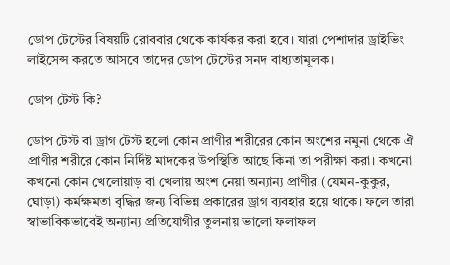ডোপ টেস্টের বিষয়টি রোববার থেকে কার্যকর করা হবে। যারা পেশাদার ড্রাইভিং লাইসেন্স করতে আসবে তাদের ডোপ টেস্টের সনদ বাধ্যতামূলক।

ডোপ টেস্ট কি?

ডোপ টেস্ট বা ড্রাগ টেস্ট হলো কোন প্রাণীর শরীরের কোন অংশের নমুনা থেকে ঐ প্রাণীর শরীরে কোন নির্দিষ্ট মাদকের উপস্থিতি আছে কিনা তা পরীক্ষা করা। কখনো কখনো কোন খেলোয়াড় বা খেলায় অংশ নেয়া অন্যান্য প্রাণীর (যেমন-কুকুর, ঘোড়া) কর্মক্ষমতা বৃদ্ধির জন্য বিভিন্ন প্রকারের ড্রাগ ব্যবহার হয়ে থাকে। ফলে তারা স্বাভাবিকভাবেই অন্যান্য প্রতিযোগীর তুলনায় ভালো ফলাফল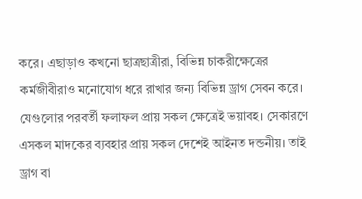করে। এছাড়াও কখনো ছাত্রছাত্রীরা, বিভিন্ন চাকরীক্ষেত্রের কর্মজীবীরাও মনোযোগ ধরে রাখার জন্য বিভিন্ন ড্রাগ সেবন করে। যেগুলোর পরবর্তী ফলাফল প্রায় সকল ক্ষেত্রেই ভয়াবহ। সেকারণে এসকল মাদকের ব্যবহার প্রায় সকল দেশেই আইনত দন্ডনীয়। তাই ড্রাগ বা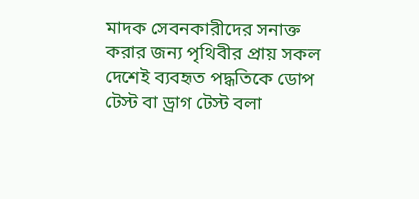মাদক সেবনকারীদের সনাক্ত করার জন্য পৃথিবীর প্রায় সকল দেশেই ব্যবহৃত পদ্ধতিকে ডোপ টেস্ট বা ড্রাগ টেস্ট বলা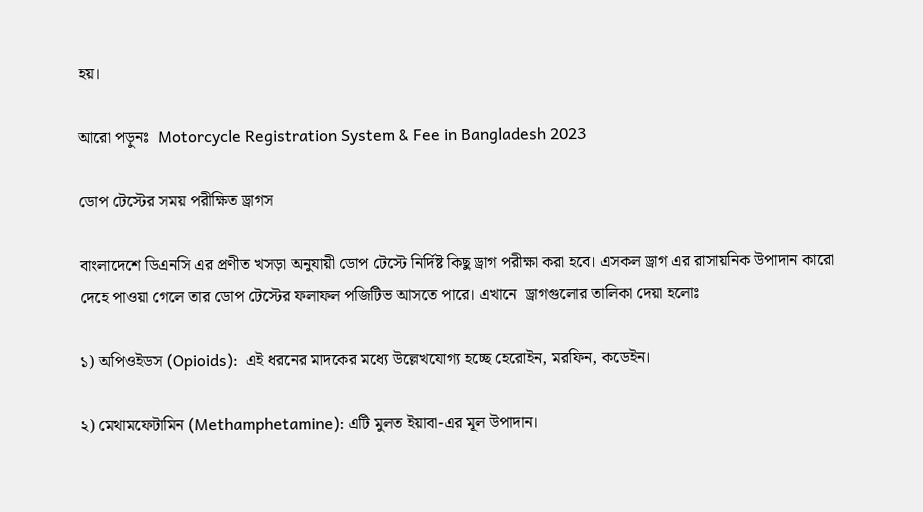হয়।

আরো পড়ুনঃ  Motorcycle Registration System & Fee in Bangladesh 2023

ডোপ টেস্টের সময় পরীক্ষিত ড্রাগস

বাংলাদেশে ডিএনসি এর প্রণীত খসড়া অনুযায়ী ডোপ টেস্টে নির্দিষ্ট কিছু ড্রাগ পরীক্ষা করা হবে। এসকল ড্রাগ এর রাসায়নিক উপাদান কারো দেহে পাওয়া গেলে তার ডোপ টেস্টের ফলাফল পজিটিভ আসতে পারে। এখানে  ড্রাগগুলোর তালিকা দেয়া হলোঃ

১) অপিওইডস (Opioids):  এই ধরনের মাদকের মধ্যে উল্লেখযোগ্য হচ্ছে হেরোইন, মরফিন, কডেইন।

২) মেথামফেটামিন (Methamphetamine): এটি মুলত ইয়াবা-এর মূল উপাদান।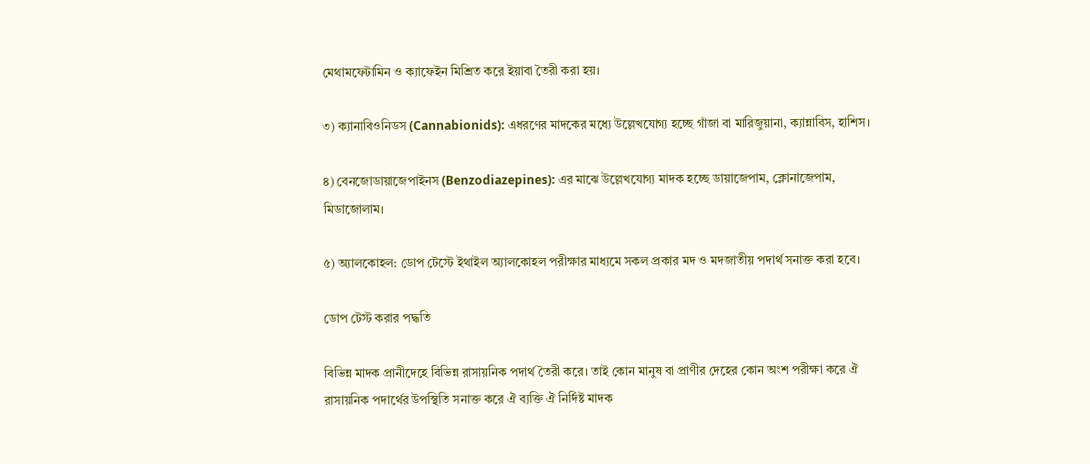মেথামফেটামিন ও ক্যাফেইন মিশ্রিত করে ইয়াবা তৈরী করা হয়।

৩) ক্যানাবিওনিডস (Cannabionids): এধরণের মাদকের মধ্যে উল্লেখযোগ্য হচ্ছে গাঁজা বা মারিজুয়ানা, ক্যান্নাবিস, হাশিস।

৪) বেনজোডায়াজেপাইনস (Benzodiazepines): এর মাঝে উল্লেখযোগ্য মাদক হচ্ছে ডায়াজেপাম, ক্লোনাজেপাম, মিডাজোলাম।

৫) অ্যালকোহল: ডোপ টেস্টে ইথাইল অ্যালকোহল পরীক্ষার মাধ্যমে সকল প্রকার মদ ও মদজাতীয় পদার্থ সনাক্ত করা হবে।

ডোপ টেস্ট করার পদ্ধতি

বিভিন্ন মাদক প্রানীদেহে বিভিন্ন রাসায়নিক পদার্থ তৈরী করে। তাই কোন মানুষ বা প্রাণীর দেহের কোন অংশ পরীক্ষা করে ঐ রাসায়নিক পদার্থের উপস্থিতি সনাক্ত করে ঐ ব্যক্তি ঐ নির্দিষ্ট মাদক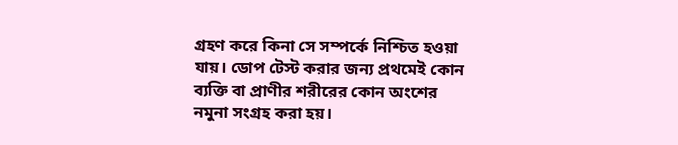গ্রহণ করে কিনা সে সম্পর্কে নিশ্চিত হওয়া যায়। ডোপ টেস্ট করার জন্য প্রথমেই কোন ব্যক্তি বা প্রাণীর শরীরের কোন অংশের নমুনা সংগ্রহ করা হয়।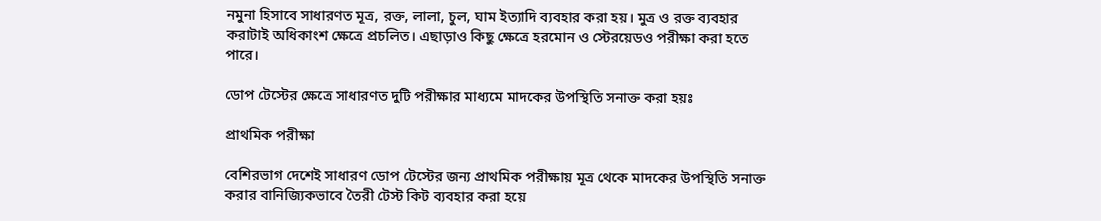নমুনা হিসাবে সাধারণত মূত্র, রক্ত, লালা, চুল, ঘাম ইত্যাদি ব্যবহার করা হয়। মুত্র ও রক্ত ব্যবহার করাটাই অধিকাংশ ক্ষেত্রে প্রচলিত। এছাড়াও কিছু ক্ষেত্রে হরমোন ও স্টেরয়েডও পরীক্ষা করা হতে পারে।

ডোপ টেস্টের ক্ষেত্রে সাধারণত দুটি পরীক্ষার মাধ্যমে মাদকের উপস্থিতি সনাক্ত করা হয়ঃ

প্রাথমিক পরীক্ষা

বেশিরভাগ দেশেই সাধারণ ডোপ টেস্টের জন্য প্রাথমিক পরীক্ষায় মূত্র থেকে মাদকের উপস্থিতি সনাক্ত করার বানিজ্যিকভাবে তৈরী টেস্ট কিট ব্যবহার করা হয়ে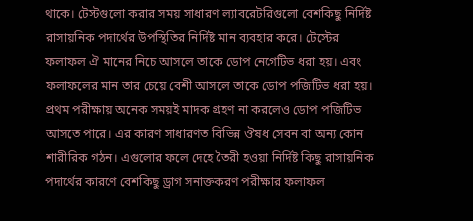থাকে। টেস্টগুলো করার সময় সাধারণ ল্যাবরেটরিগুলো বেশকিছু নির্দিষ্ট রাসায়নিক পদার্থের উপস্থিতির নির্দিষ্ট মান ব্যবহার করে। টেস্টের ফলাফল ঐ মানের নিচে আসলে তাকে ডোপ নেগেটিভ ধরা হয়। এবং ফলাফলের মান তার চেয়ে বেশী আসলে তাকে ডোপ পজিটিভ ধরা হয়। প্রথম পরীক্ষায় অনেক সময়ই মাদক গ্রহণ না করলেও ডোপ পজিটিভ আসতে পারে। এর কারণ সাধারণত বিভিন্ন ঔষধ সেবন বা অন্য কোন শারীরিক গঠন। এগুলোর ফলে দেহে তৈরী হওয়া নির্দিষ্ট কিছু রাসায়নিক পদার্থের কারণে বেশকিছু ড্রাগ সনাক্তকরণ পরীক্ষার ফলাফল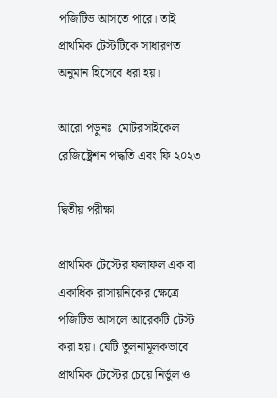পজিটিভ আসতে পারে। তাই প্রাথমিক টেস্টটিকে সাধারণত অনুমান হিসেবে ধরা হয়।

আরো পড়ুনঃ  মোটরসাইকেল রেজিষ্ট্রেশন পদ্ধতি এবং ফি ২০২৩

দ্বিতীয় পরীক্ষা

প্রাথমিক টেস্টের ফলাফল এক বা একাধিক রাসায়নিকের ক্ষেত্রে পজিটিভ আসলে আরেকটি টেস্ট করা হয়। যেটি তুলনামূলকভাবে প্রাথমিক টেস্টের চেয়ে নির্ভুল ও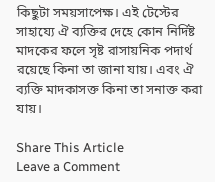কিছুটা সময়সাপেক্ষ। এই টেস্টের সাহায্যে ঐ ব্যক্তির দেহে কোন নির্দিষ্ট মাদকের ফলে সৃষ্ট রাসায়নিক পদার্থ রয়েছে কিনা তা জানা যায়। এবং ঐ ব্যক্তি মাদকাসক্ত কিনা তা সনাক্ত করা যায়।

Share This Article
Leave a Comment